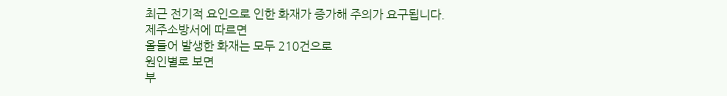최근 전기적 요인으로 인한 화재가 증가해 주의가 요구됩니다.
제주소방서에 따르면
올들어 발생한 화재는 모두 210건으로
원인별로 보면
부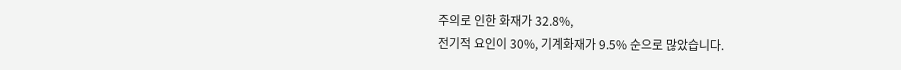주의로 인한 화재가 32.8%,
전기적 요인이 30%, 기계화재가 9.5% 순으로 많았습니다.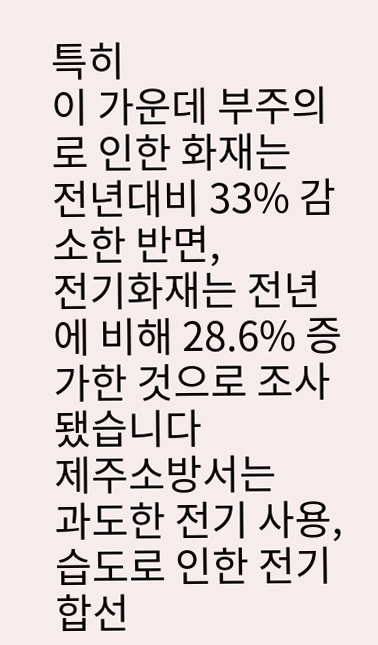특히
이 가운데 부주의로 인한 화재는
전년대비 33% 감소한 반면,
전기화재는 전년에 비해 28.6% 증가한 것으로 조사됐습니다
제주소방서는
과도한 전기 사용, 습도로 인한 전기 합선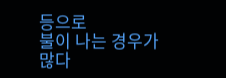등으로
불이 나는 경우가 많다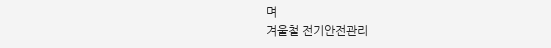며
겨울철 전기안전관리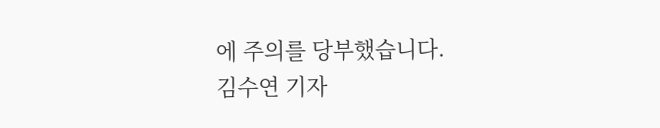에 주의를 당부했습니다.
김수연 기자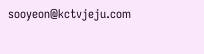sooyeon@kctvjeju.com